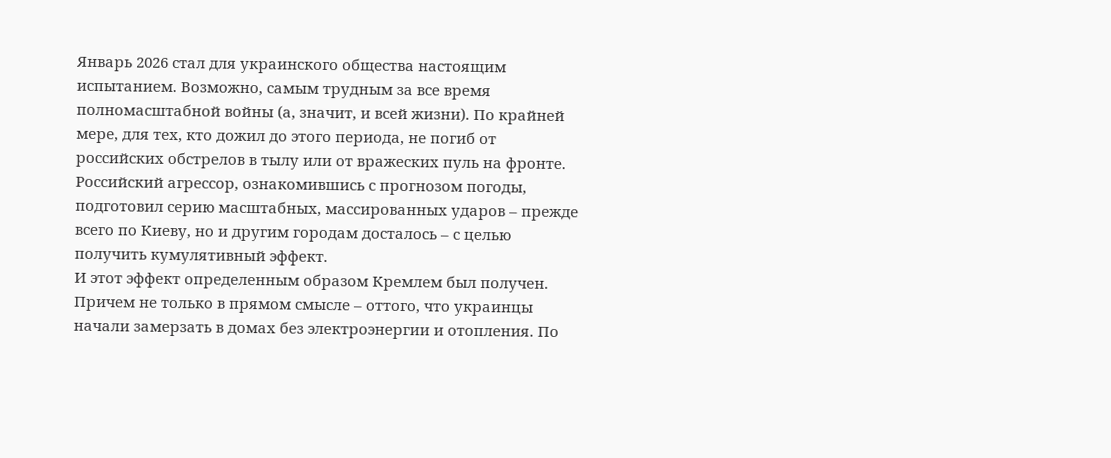Январь 2026 стал для украинского общества настоящим испытанием. Возможно, самым трудным за все время полномасштабной войны (а, значит, и всей жизни). По крайней мере, для тех, кто дожил до этого периода, не погиб от российских обстрелов в тылу или от вражеских пуль на фронте. Российский агрессор, ознакомившись с прогнозом погоды, подготовил серию масштабных, массированных ударов – прежде всего по Киеву, но и другим городам досталось – с целью получить кумулятивный эффект.
И этот эффект определенным образом Кремлем был получен. Причем не только в прямом смысле – оттого, что украинцы начали замерзать в домах без электроэнергии и отопления. По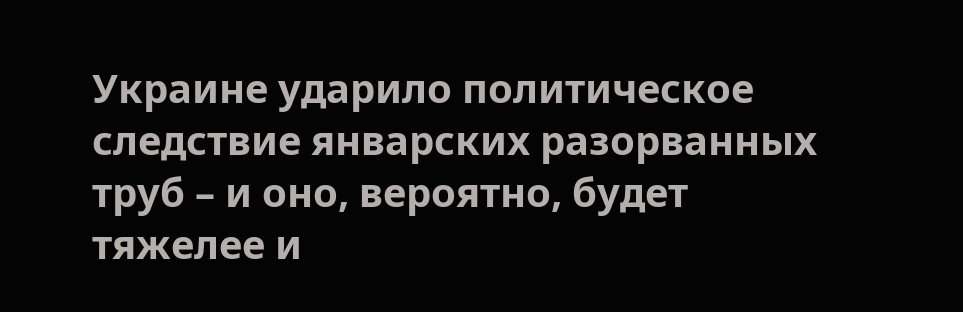Украине ударило политическое следствие январских разорванных труб – и оно, вероятно, будет тяжелее и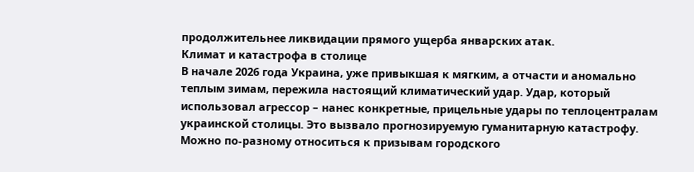продолжительнее ликвидации прямого ущерба январских атак.
Климат и катастрофа в столице
В начале 2026 года Украина, уже привыкшая к мягким, а отчасти и аномально теплым зимам, пережила настоящий климатический удар. Удар, который использовал агрессор – нанес конкретные, прицельные удары по теплоцентралам украинской столицы. Это вызвало прогнозируемую гуманитарную катастрофу.
Можно по-разному относиться к призывам городского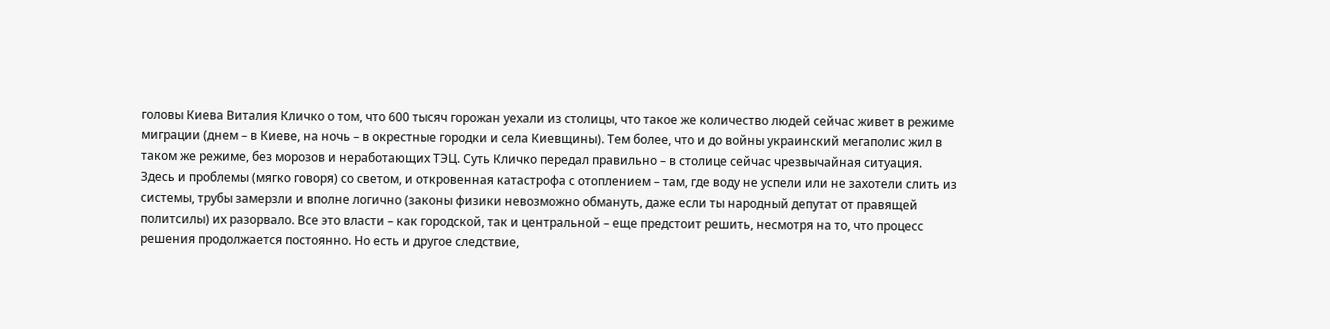головы Киева Виталия Кличко о том, что 600 тысяч горожан уехали из столицы, что такое же количество людей сейчас живет в режиме миграции (днем – в Киеве, на ночь – в окрестные городки и села Киевщины). Тем более, что и до войны украинский мегаполис жил в таком же режиме, без морозов и неработающих ТЭЦ. Суть Кличко передал правильно – в столице сейчас чрезвычайная ситуация.
Здесь и проблемы (мягко говоря) со светом, и откровенная катастрофа с отоплением – там, где воду не успели или не захотели слить из системы, трубы замерзли и вполне логично (законы физики невозможно обмануть, даже если ты народный депутат от правящей политсилы) их разорвало. Все это власти – как городской, так и центральной – еще предстоит решить, несмотря на то, что процесс решения продолжается постоянно. Но есть и другое следствие,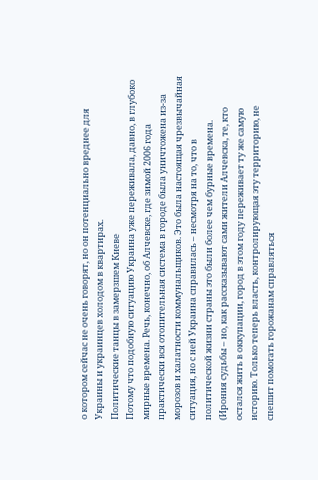о котором сейчас не очень говорят, но он потенциально вреднее для Украины и украинцев холодом в квартирах.
Политические танцы в замерзшем Киеве
Потому что подобную ситуацию Украина уже переживала, давно, в глубоко мирные времена. Речь, конечно, об Алчевске, где зимой 2006 года практически вся отопительная система в городе была уничтожена из-за морозов и халатности коммунальщиков. Это была настоящая чрезвычайная ситуация, но с ней Украина справилась – несмотря на то, что в политической жизни страны это были более чем бурные времена.
(Ирония судьбы – но, как рассказывают сами жители Алчевска, те, кто остался жить в оккупации, город в этом году переживает ту же самую историю. Только теперь власть, контролирующая эту территорию, не спешит помогать горожанам справляться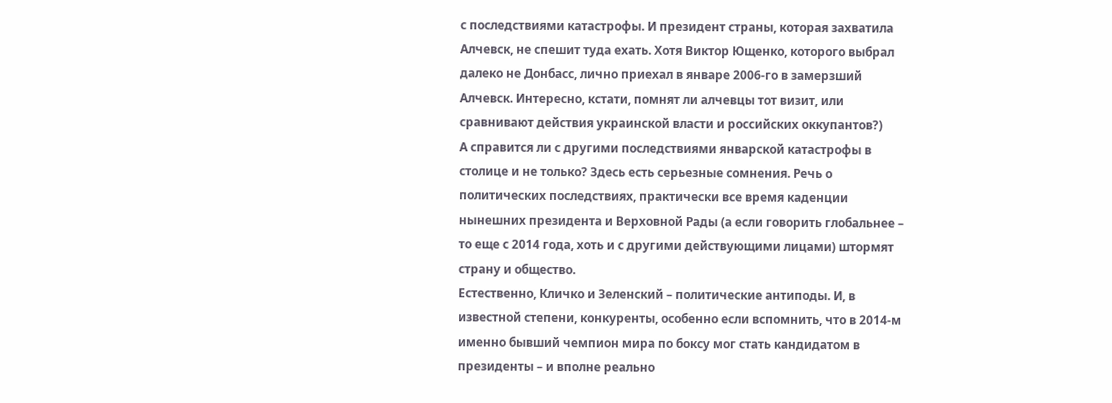с последствиями катастрофы. И президент страны, которая захватила Алчевск, не спешит туда ехать. Хотя Виктор Ющенко, которого выбрал далеко не Донбасс, лично приехал в январе 2006-го в замерзший Алчевск. Интересно, кстати, помнят ли алчевцы тот визит, или сравнивают действия украинской власти и российских оккупантов?)
А справится ли с другими последствиями январской катастрофы в столице и не только? Здесь есть серьезные сомнения. Речь о политических последствиях, практически все время каденции нынешних президента и Верховной Рады (а если говорить глобальнее – то еще с 2014 года, хоть и с другими действующими лицами) штормят страну и общество.
Естественно, Кличко и Зеленский – политические антиподы. И, в известной степени, конкуренты, особенно если вспомнить, что в 2014-м именно бывший чемпион мира по боксу мог стать кандидатом в президенты – и вполне реально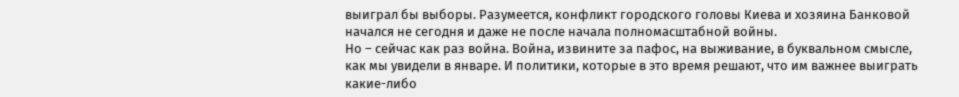выиграл бы выборы. Разумеется, конфликт городского головы Киева и хозяина Банковой начался не сегодня и даже не после начала полномасштабной войны.
Но – сейчас как раз война. Война, извините за пафос, на выживание, в буквальном смысле, как мы увидели в январе. И политики, которые в это время решают, что им важнее выиграть какие-либо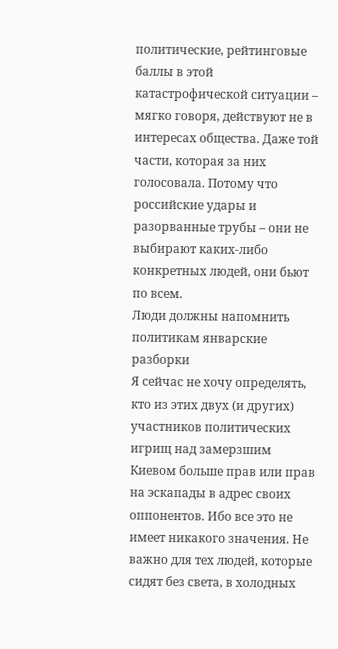политические, рейтинговые баллы в этой катастрофической ситуации – мягко говоря, действуют не в интересах общества. Даже той части, которая за них голосовала. Потому что российские удары и разорванные трубы – они не выбирают каких-либо конкретных людей, они бьют по всем.
Люди должны напомнить политикам январские разборки
Я сейчас не хочу определять, кто из этих двух (и других) участников политических игрищ над замерзшим Киевом больше прав или прав на эскапады в адрес своих оппонентов. Ибо все это не имеет никакого значения. Не важно для тех людей, которые сидят без света, в холодных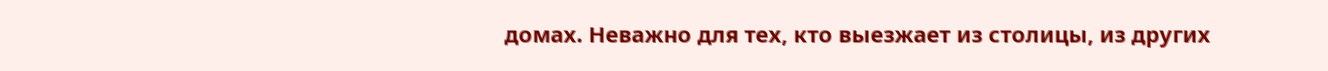домах. Неважно для тех, кто выезжает из столицы, из других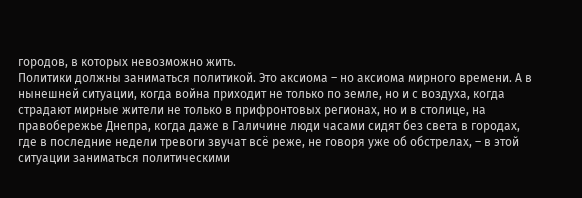городов, в которых невозможно жить.
Политики должны заниматься политикой. Это аксиома – но аксиома мирного времени. А в нынешней ситуации, когда война приходит не только по земле, но и с воздуха, когда страдают мирные жители не только в прифронтовых регионах, но и в столице, на правобережье Днепра, когда даже в Галичине люди часами сидят без света в городах, где в последние недели тревоги звучат всё реже, не говоря уже об обстрелах, – в этой ситуации заниматься политическими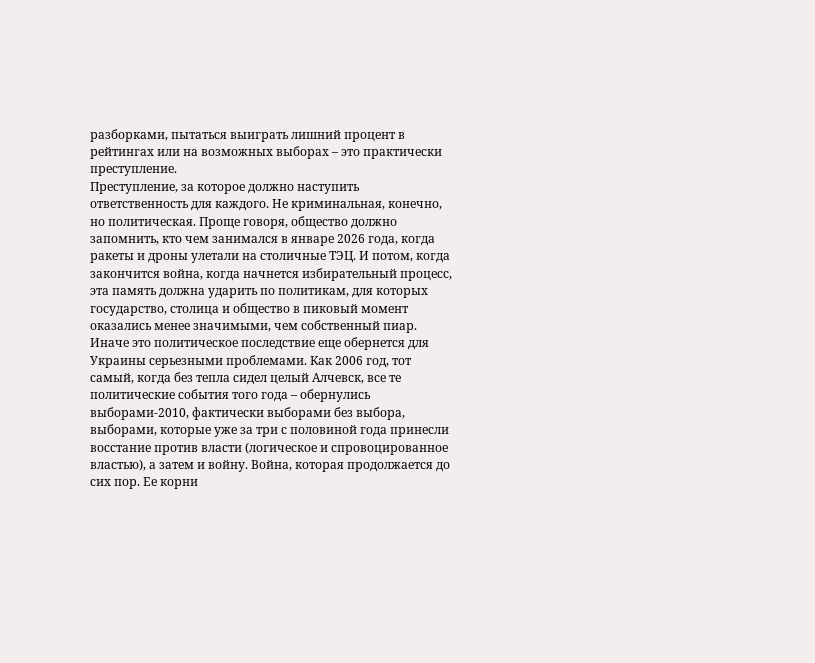разборками, пытаться выиграть лишний процент в рейтингах или на возможных выборах – это практически преступление.
Преступление, за которое должно наступить ответственность для каждого. Не криминальная, конечно, но политическая. Проще говоря, общество должно запомнить, кто чем занимался в январе 2026 года, когда ракеты и дроны улетали на столичные ТЭЦ. И потом, когда закончится война, когда начнется избирательный процесс, эта память должна ударить по политикам, для которых государство, столица и общество в пиковый момент оказались менее значимыми, чем собственный пиар.
Иначе это политическое последствие еще обернется для Украины серьезными проблемами. Как 2006 год, тот самый, когда без тепла сидел целый Алчевск, все те политические события того года – обернулись выборами-2010, фактически выборами без выбора, выборами, которые уже за три с половиной года принесли восстание против власти (логическое и спровоцированное властью), а затем и войну. Война, которая продолжается до сих пор. Ее корни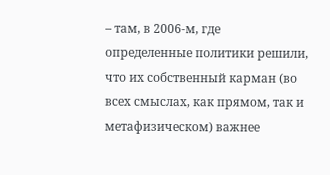– там, в 2006-м, где определенные политики решили, что их собственный карман (во всех смыслах, как прямом, так и метафизическом) важнее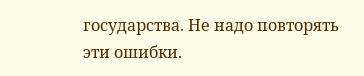государства. Не надо повторять эти ошибки.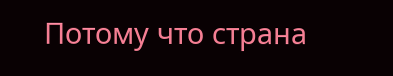Потому что страна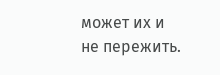может их и не пережить.